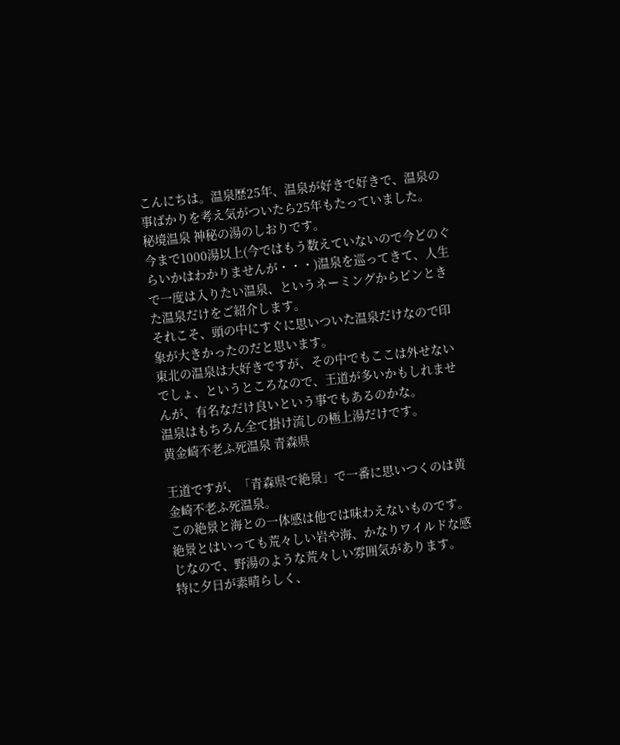こんにちは。温泉歴25年、温泉が好きで好きで、温泉の事ばかりを考え気がついたら25年もたっていました。
秘境温泉 神秘の湯のしおりです。
今まで1000湯以上(今ではもう数えていないので今どのぐらいかはわかりませんが・・・)温泉を巡ってきて、人生で一度は入りたい温泉、というネーミングからピンときた温泉だけをご紹介します。
それこそ、頭の中にすぐに思いついた温泉だけなので印象が大きかったのだと思います。
東北の温泉は大好きですが、その中でもここは外せないでしょ、というところなので、王道が多いかもしれませんが、有名なだけ良いという事でもあるのかな。
温泉はもちろん全て掛け流しの極上湯だけです。
黄金崎不老ふ死温泉 青森県

王道ですが、「青森県で絶景」で一番に思いつくのは黄金崎不老ふ死温泉。
この絶景と海との一体感は他では味わえないものです。
絶景とはいっても荒々しい岩や海、かなりワイルドな感じなので、野湯のような荒々しい雰囲気があります。
特に夕日が素晴らしく、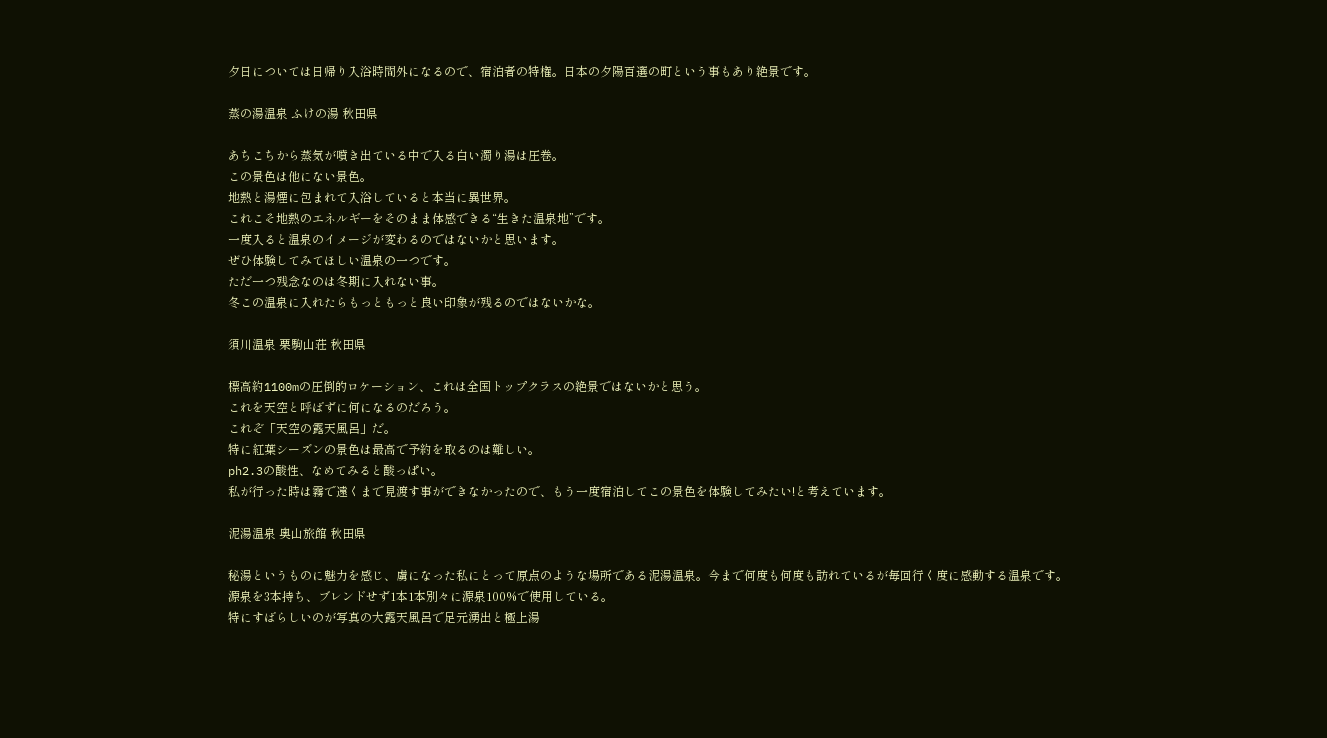夕日については日帰り入浴時間外になるので、宿泊者の特権。日本の夕陽百選の町という事もあり絶景です。

蒸の湯温泉 ふけの湯 秋田県

あちこちから蒸気が噴き出ている中で入る白い濁り湯は圧巻。
この景色は他にない景色。
地熱と湯煙に包まれて入浴していると本当に異世界。
これこそ地熱のエネルギーをそのまま体感できる“生きた温泉地”です。
一度入ると温泉のイメージが変わるのではないかと思います。
ぜひ体験してみてほしい温泉の一つです。
ただ一つ残念なのは冬期に入れない事。
冬この温泉に入れたらもっともっと良い印象が残るのではないかな。

須川温泉 栗駒山荘 秋田県

標高約1100mの圧倒的ロケーション、これは全国トップクラスの絶景ではないかと思う。
これを天空と呼ばずに何になるのだろう。
これぞ「天空の露天風呂」だ。
特に紅葉シーズンの景色は最高で予約を取るのは難しい。
ph2.3の酸性、なめてみると酸っぱい。
私が行った時は霧で遠くまで見渡す事ができなかったので、もう一度宿泊してこの景色を体験してみたい!と考えています。

泥湯温泉 奥山旅館 秋田県

秘湯というものに魅力を感じ、虜になった私にとって原点のような場所である泥湯温泉。今まで何度も何度も訪れているが毎回行く度に感動する温泉です。
源泉を3本持ち、ブレンドせず1本1本別々に源泉100%で使用している。
特にすばらしいのが写真の大露天風呂で足元湧出と極上湯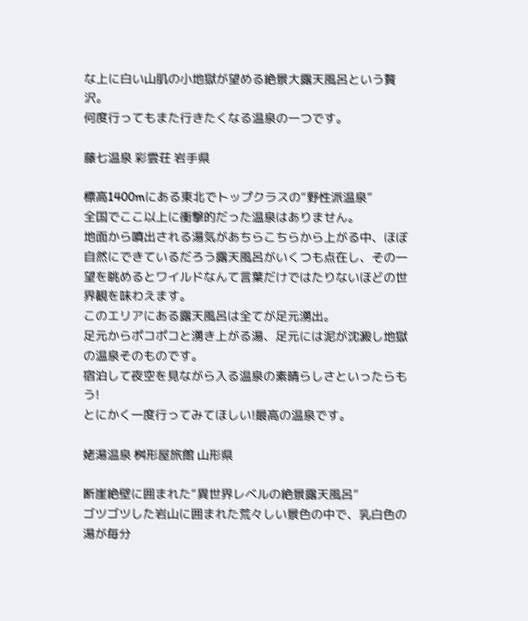な上に白い山肌の小地獄が望める絶景大露天風呂という贅沢。
何度行ってもまた行きたくなる温泉の一つです。

藤七温泉 彩雲荘 岩手県

標高1400mにある東北でトップクラスの“野性派温泉”
全国でここ以上に衝撃的だった温泉はありません。
地面から噴出される湯気があちらこちらから上がる中、ほぼ自然にできているだろう露天風呂がいくつも点在し、その一望を眺めるとワイルドなんて言葉だけではたりないほどの世界観を味わえます。
このエリアにある露天風呂は全てが足元湧出。
足元からポコポコと湧き上がる湯、足元には泥が沈澱し地獄の温泉そのものです。
宿泊して夜空を見ながら入る温泉の素晴らしさといったらもう!
とにかく一度行ってみてほしい!最高の温泉です。

姥湯温泉 桝形屋旅館 山形県

断崖絶壁に囲まれた“異世界レベルの絶景露天風呂”
ゴツゴツした岩山に囲まれた荒々しい景色の中で、乳白色の湯が毎分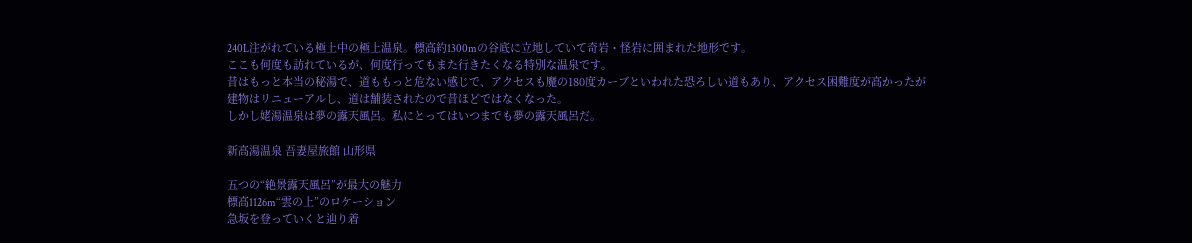240L注がれている極上中の極上温泉。標高約1300mの谷底に立地していて奇岩・怪岩に囲まれた地形です。
ここも何度も訪れているが、何度行ってもまた行きたくなる特別な温泉です。
昔はもっと本当の秘湯で、道ももっと危ない感じで、アクセスも魔の180度カーブといわれた恐ろしい道もあり、アクセス困難度が高かったが
建物はリニューアルし、道は舗装されたので昔ほどではなくなった。
しかし姥湯温泉は夢の露天風呂。私にとってはいつまでも夢の露天風呂だ。

新高湯温泉 吾妻屋旅館 山形県

五つの“絶景露天風呂”が最大の魅力
標高1126m“雲の上”のロケーション
急坂を登っていくと辿り着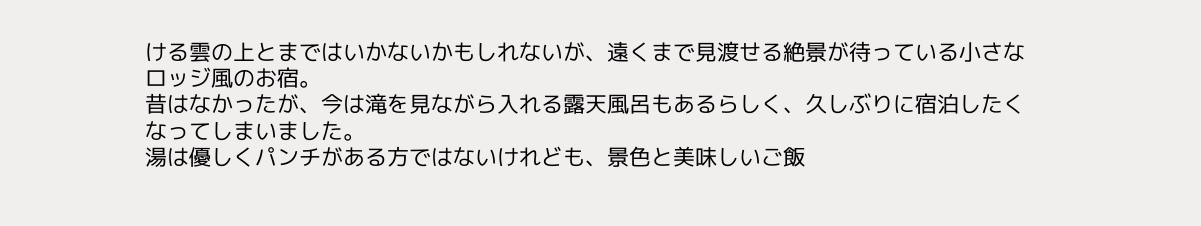ける雲の上とまではいかないかもしれないが、遠くまで見渡せる絶景が待っている小さなロッジ風のお宿。
昔はなかったが、今は滝を見ながら入れる露天風呂もあるらしく、久しぶりに宿泊したくなってしまいました。
湯は優しくパンチがある方ではないけれども、景色と美味しいご飯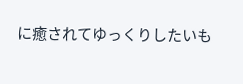に癒されてゆっくりしたいも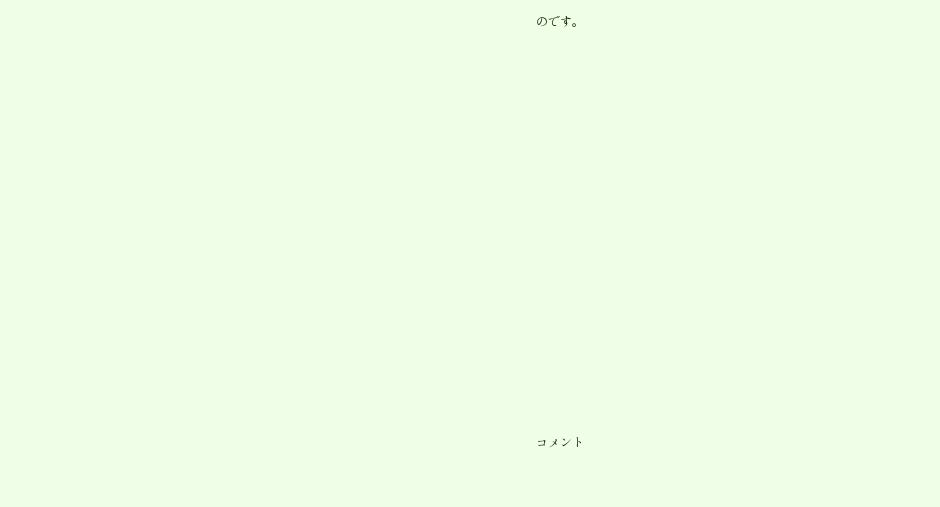のです。


























コメント